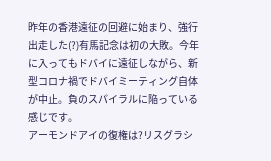昨年の香港遠征の回避に始まり、強行出走した(?)有馬記念は初の大敗。今年に入ってもドバイに遠征しながら、新型コロナ禍でドバイミーティング自体が中止。負のスパイラルに陥っている感じです。
アーモンドアイの復権は?リスグラシ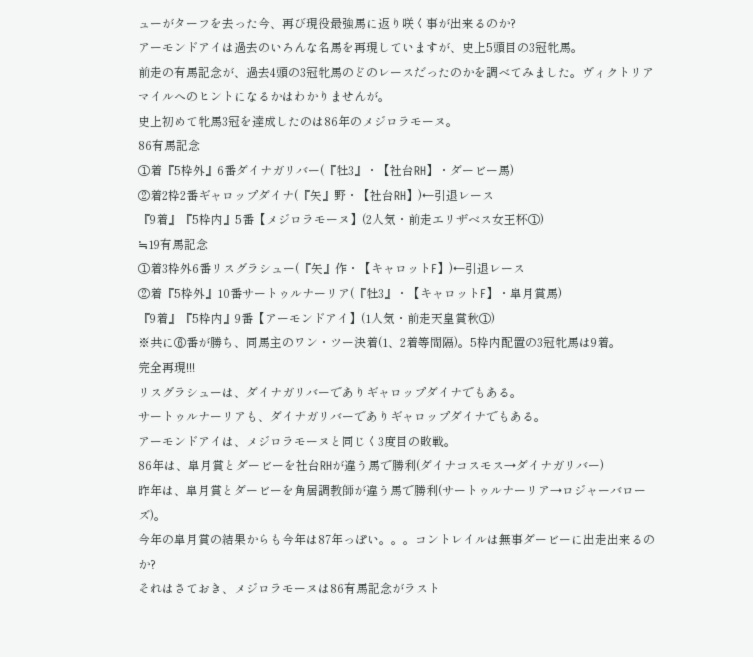ューがターフを去った今、再び現役最強馬に返り咲く事が出来るのか?
アーモンドアイは過去のいろんな名馬を再現していますが、史上5頭目の3冠牝馬。
前走の有馬記念が、過去4頭の3冠牝馬のどのレースだったのかを調べてみました。ヴィクトリアマイルへのヒントになるかはわかりませんが。
史上初めて牝馬3冠を達成したのは86年のメジロラモーヌ。
86有馬記念
①着『5枠外』6番ダイナガリバー(『牡3』・【社台RH】・ダービー馬)
②着2枠2番ギャロップダイナ(『矢』野・【社台RH】)←引退レース
『9着』『5枠内』5番【メジロラモーヌ】(2人気・前走エリザベス女王杯①)
≒19有馬記念
①着3枠外6番リスグラシュー(『矢』作・【キャロットF】)←引退レース
②着『5枠外』10番サートゥルナーリア(『牡3』・【キャロットF】・皐月賞馬)
『9着』『5枠内』9番【アーモンドアイ】(1人気・前走天皇賞秋①)
※共に⑥番が勝ち、同馬主のワン・ツー決着(1、2着等間隔)。5枠内配置の3冠牝馬は9着。
完全再現!!!
リスグラシューは、ダイナガリバーでありギャロップダイナでもある。
サートゥルナーリアも、ダイナガリバーでありギャロップダイナでもある。
アーモンドアイは、メジロラモーヌと同じく3度目の敗戦。
86年は、皐月賞とダービーを社台RHが違う馬で勝利(ダイナコスモス→ダイナガリバー)
昨年は、皐月賞とダービーを角居調教師が違う馬で勝利(サートゥルナーリア→ロジャーバローズ)。
今年の皐月賞の結果からも今年は87年っぽい。。。コントレイルは無事ダービーに出走出来るのか?
それはさておき、メジロラモーヌは86有馬記念がラスト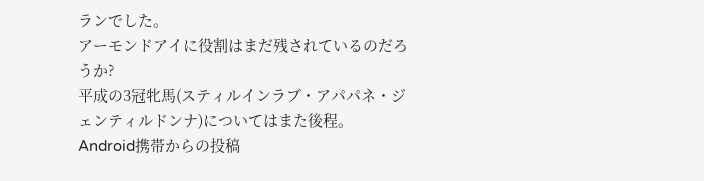ランでした。
アーモンドアイに役割はまだ残されているのだろうか?
平成の3冠牝馬(スティルインラブ・アパパネ・ジェンティルドンナ)についてはまた後程。
Android携帯からの投稿